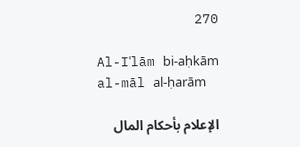270

Al-Iʿlām bi-aḥkām al-māl al-ḥarām

الإعلام بأحكام المال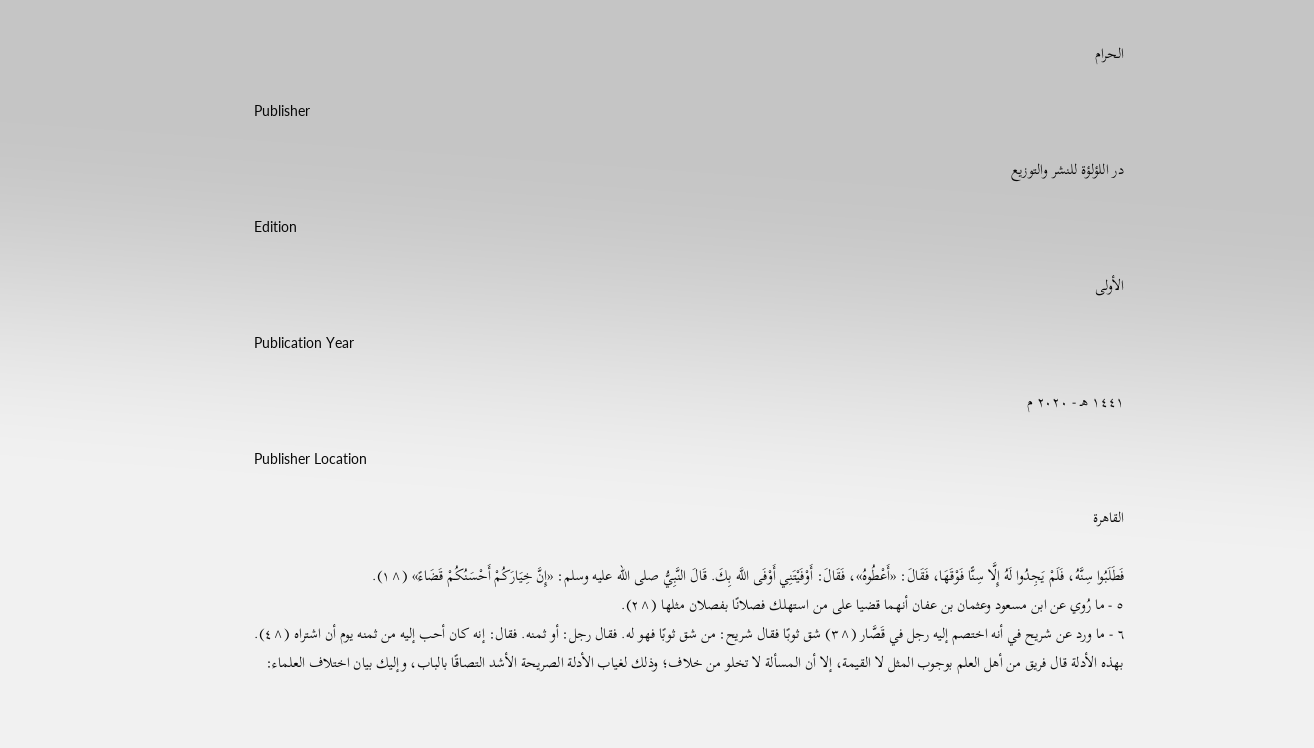الحرام

Publisher

در اللؤلؤة للنشر والتوزيع

Edition

الأولى

Publication Year

١٤٤١ هـ - ٢٠٢٠ م

Publisher Location

القاهرة

فَطَلَبُوا سِنَّهُ، فَلَمْ يَجِدُوا لَهُ إِلَّا سِنًّا فَوْقَهَا، فَقَالَ: «أَعْطُوهُ»، فَقَالَ: أَوْفَيْتَنِي أَوْفَى اللَّه بِكَ. قَالَ النَّبِيُّ صلى الله عليه وسلم: «إِنَّ خِيَارَكُمْ أَحْسَنُكُمْ قَضَاءً» (^١).
٥ - ما رُوي عن ابن مسعود وعثمان بن عفان أنهما قضيا على من استهلك فصلانًا بفصلان مثلها (^٢).
٦ - ما ورد عن شريح في أنه اختصم إليه رجل في قَصَّار (^٣) شق ثوبًا فقال شريح: من شق ثوبًا فهو له. فقال رجل: أو ثمنه. فقال: إنه كان أحب إليه من ثمنه يوم أن اشتراه (^٤).
بهذه الأدلة قال فريق من أهل العلم بوجوب المثل لا القيمة، إلا أن المسألة لا تخلو من خلاف؛ وذلك لغياب الأدلة الصريحة الأشد التصاقًا بالباب، وإليك بيان اختلاف العلماء: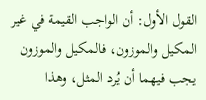القول الأول: أن الواجب القيمة في غير المكيل والموزون، فالمكيل والموزون يجب فيهما أن يُرد المثل، وهذا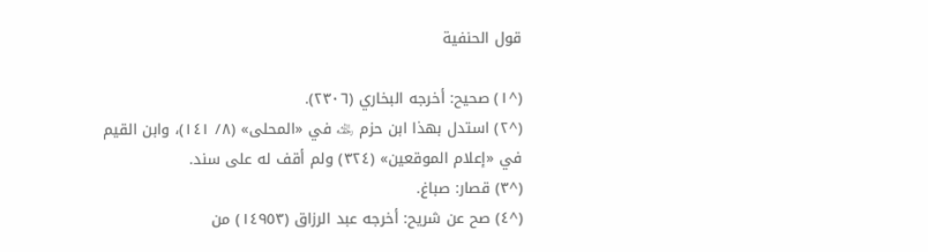قول الحنفية

(^١) صحيح: أخرجه البخاري (٢٣٠٦).
(^٢) استدل بهذا ابن حزم ﵀ في «المحلى» (٨/ ١٤١)، وابن القيم في «إعلام الموقعين» (٣٢٤) ولم أقف له على سند.
(^٣) قصار: صباغ.
(^٤) صح عن شريح: أخرجه عبد الرزاق (١٤٩٥٣) من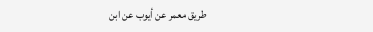طريق معمر عن أيوب عن ابن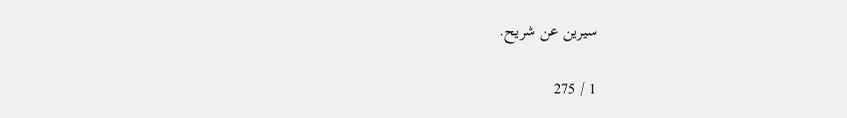سيرين عن شريح.

1 / 275